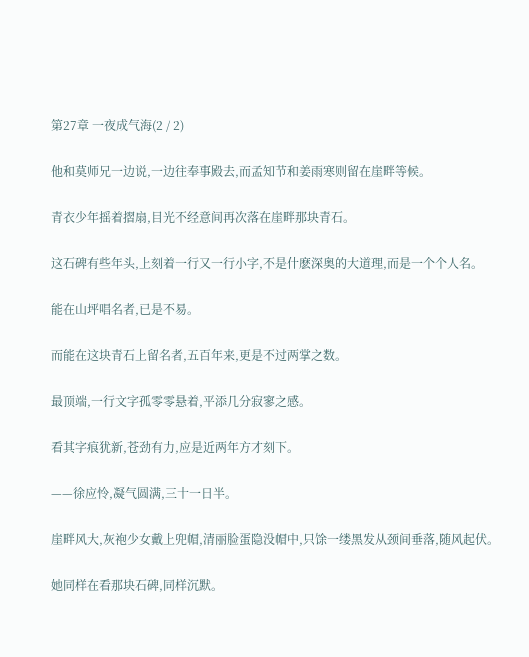第27章 一夜成气海(2 / 2)

他和莫师兄一边说,一边往奉事殿去,而孟知节和姜雨寒则留在崖畔等候。

青衣少年摇着摺扇,目光不经意间再次落在崖畔那块青石。

这石碑有些年头,上刻着一行又一行小字,不是什麽深奥的大道理,而是一个个人名。

能在山坪唱名者,已是不易。

而能在这块青石上留名者,五百年来,更是不过两掌之数。

最顶端,一行文字孤零零悬着,平添几分寂寥之感。

看其字痕犹新,苍劲有力,应是近两年方才刻下。

——徐应怜,凝气圆满,三十一日半。

崖畔风大,灰袍少女戴上兜帽,清丽脸蛋隐没帽中,只馀一缕黑发从颈间垂落,随风起伏。

她同样在看那块石碑,同样沉默。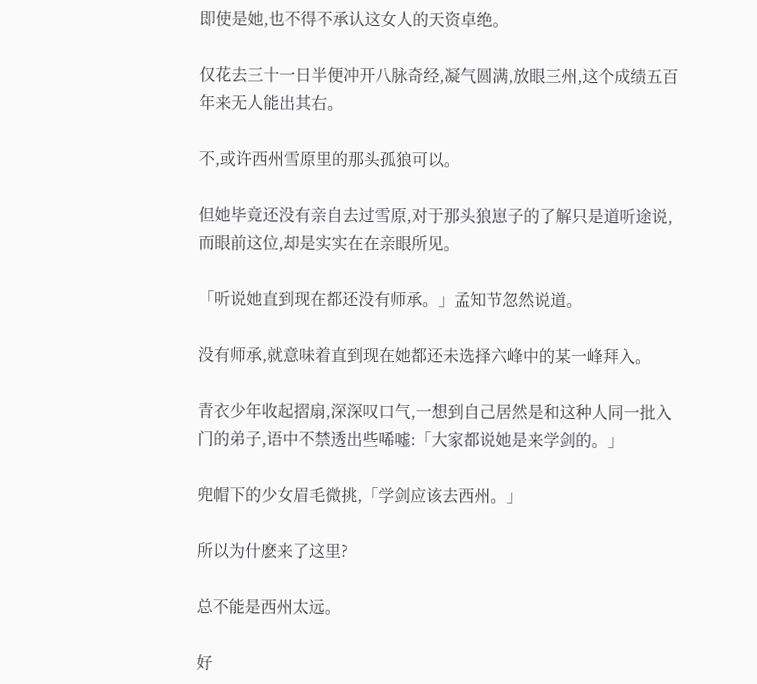即使是她,也不得不承认这女人的天资卓绝。

仅花去三十一日半便冲开八脉奇经,凝气圆满,放眼三州,这个成绩五百年来无人能出其右。

不,或许西州雪原里的那头孤狼可以。

但她毕竟还没有亲自去过雪原,对于那头狼崽子的了解只是道听途说,而眼前这位,却是实实在在亲眼所见。

「听说她直到现在都还没有师承。」孟知节忽然说道。

没有师承,就意味着直到现在她都还未选择六峰中的某一峰拜入。

青衣少年收起摺扇,深深叹口气,一想到自己居然是和这种人同一批入门的弟子,语中不禁透出些唏嘘:「大家都说她是来学剑的。」

兜帽下的少女眉毛微挑,「学剑应该去西州。」

所以为什麽来了这里?

总不能是西州太远。

好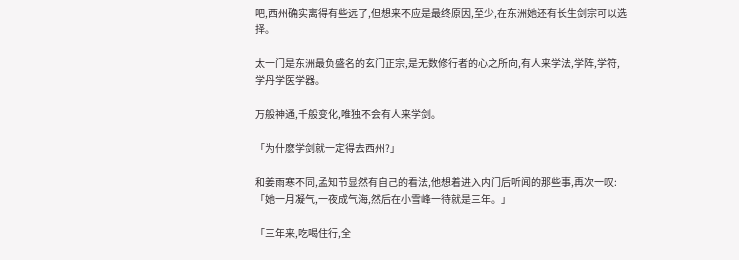吧,西州确实离得有些远了,但想来不应是最终原因,至少,在东洲她还有长生剑宗可以选择。

太一门是东洲最负盛名的玄门正宗,是无数修行者的心之所向,有人来学法,学阵,学符,学丹学医学器。

万般神通,千般变化,唯独不会有人来学剑。

「为什麽学剑就一定得去西州?」

和姜雨寒不同,孟知节显然有自己的看法,他想着进入内门后听闻的那些事,再次一叹:「她一月凝气,一夜成气海,然后在小雪峰一待就是三年。」

「三年来,吃喝住行,全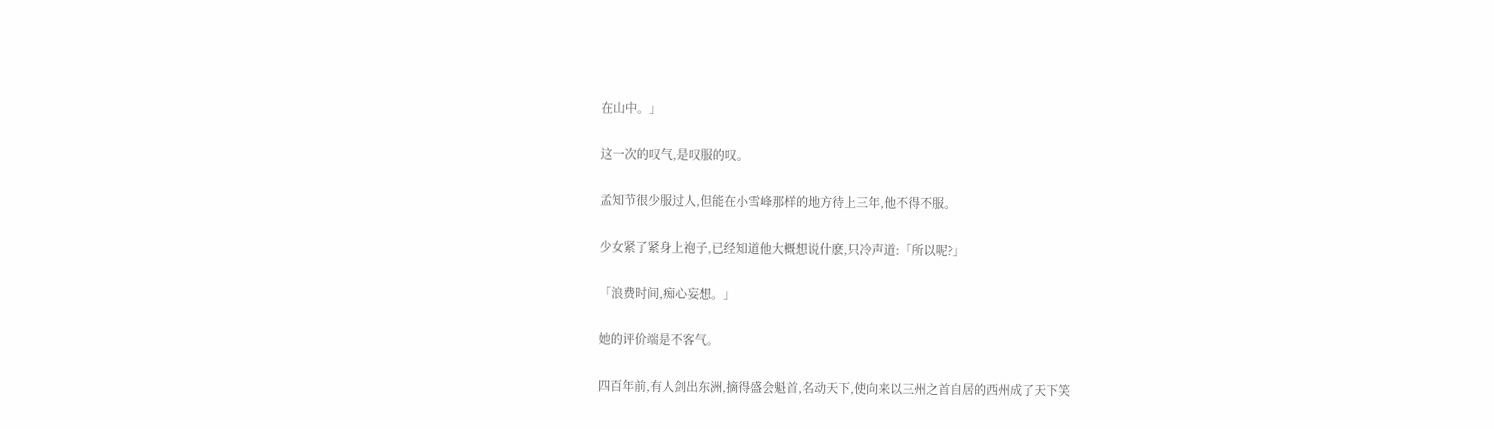在山中。」

这一次的叹气,是叹服的叹。

孟知节很少服过人,但能在小雪峰那样的地方待上三年,他不得不服。

少女紧了紧身上袍子,已经知道他大概想说什麽,只冷声道:「所以呢?」

「浪费时间,痴心妄想。」

她的评价端是不客气。

四百年前,有人剑出东洲,摘得盛会魁首,名动天下,使向来以三州之首自居的西州成了天下笑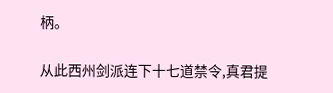柄。

从此西州剑派连下十七道禁令,真君提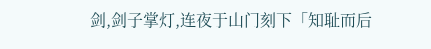剑,剑子掌灯,连夜于山门刻下「知耻而后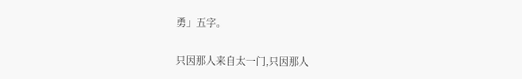勇」五字。

只因那人来自太一门,只因那人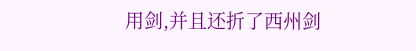用剑,并且还折了西州剑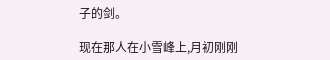子的剑。

现在那人在小雪峰上,月初刚刚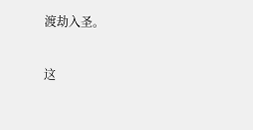渡劫入圣。

这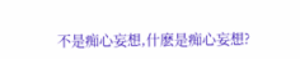不是痴心妄想,什麽是痴心妄想?